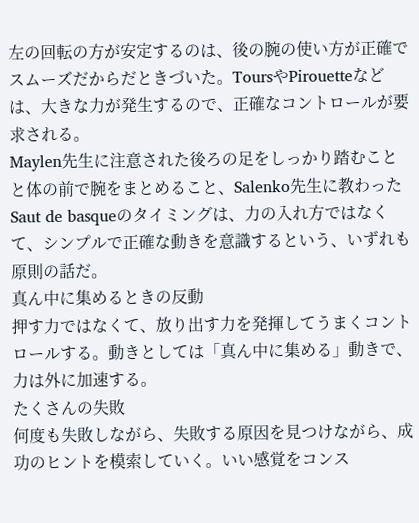左の回転の方が安定するのは、後の腕の使い方が正確でスムーズだからだときづいた。ToursやPirouetteなどは、大きな力が発生するので、正確なコントロールが要求される。
Maylen先生に注意された後ろの足をしっかり踏むことと体の前で腕をまとめること、Salenko先生に教わったSaut de basqueのタイミングは、力の入れ方ではなくて、シンプルで正確な動きを意識するという、いずれも原則の話だ。
真ん中に集めるときの反動
押す力ではなくて、放り出す力を発揮してうまくコントロールする。動きとしては「真ん中に集める」動きで、力は外に加速する。
たくさんの失敗
何度も失敗しながら、失敗する原因を見つけながら、成功のヒントを模索していく。いい感覚をコンス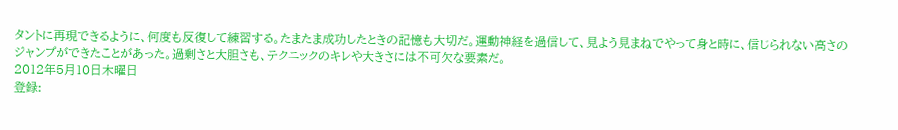タントに再現できるように、何度も反復して練習する。たまたま成功したときの記憶も大切だ。運動神経を過信して、見よう見まねでやって身と時に、信じられない高さのジャンプができたことがあった。過剰さと大胆さも、テクニックのキレや大きさには不可欠な要素だ。
2012年5月10日木曜日
登録: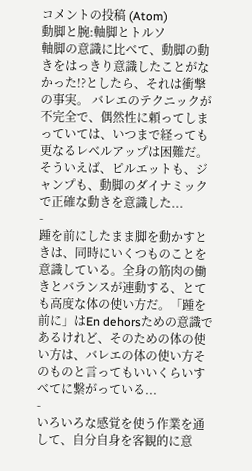コメントの投稿 (Atom)
動脚と腕:軸脚とトルソ
軸脚の意識に比べて、動脚の動きをはっきり意識したことがなかった!?としたら、それは衝撃の事実。 バレエのテクニックが不完全で、偶然性に頼ってしまっていては、いつまで経っても更なるレベルアップは困難だ。 そういえば、ピルエットも、ジャンプも、動脚のダイナミックで正確な動きを意識した...
-
踵を前にしたまま脚を動かすときは、同時にいくつものことを意識している。全身の筋肉の働きとバランスが連動する、とても高度な体の使い方だ。「踵を前に」はEn dehorsための意識であるけれど、そのための体の使い方は、バレエの体の使い方そのものと言ってもいいくらいすべてに繋がっている...
-
いろいろな感覚を使う作業を通して、自分自身を客観的に意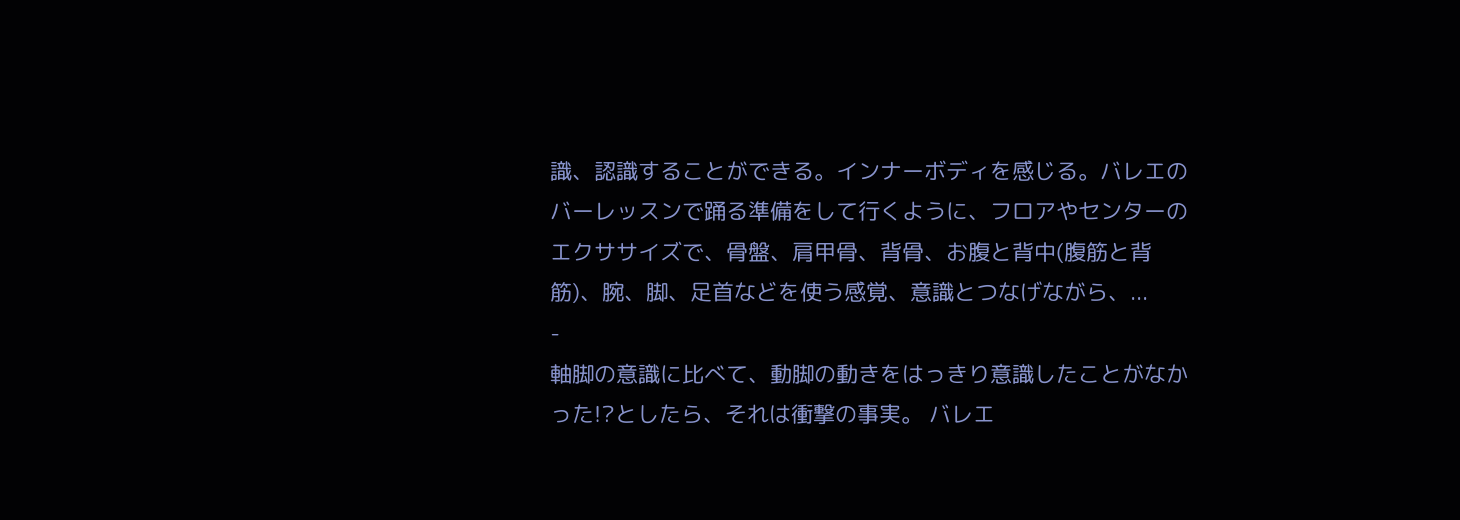識、認識することができる。インナーボディを感じる。バレエのバーレッスンで踊る準備をして行くように、フロアやセンターのエクササイズで、骨盤、肩甲骨、背骨、お腹と背中(腹筋と背筋)、腕、脚、足首などを使う感覚、意識とつなげながら、...
-
軸脚の意識に比べて、動脚の動きをはっきり意識したことがなかった!?としたら、それは衝撃の事実。 バレエ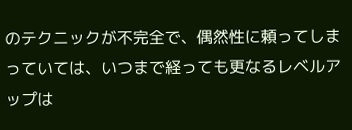のテクニックが不完全で、偶然性に頼ってしまっていては、いつまで経っても更なるレベルアップは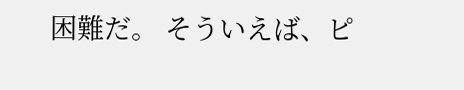困難だ。 そういえば、ピ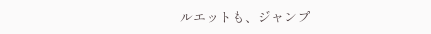ルエットも、ジャンプ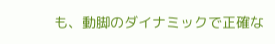も、動脚のダイナミックで正確な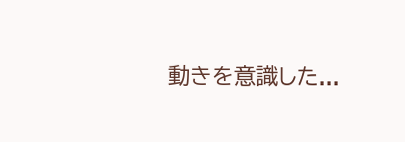動きを意識した...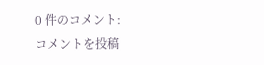0 件のコメント:
コメントを投稿